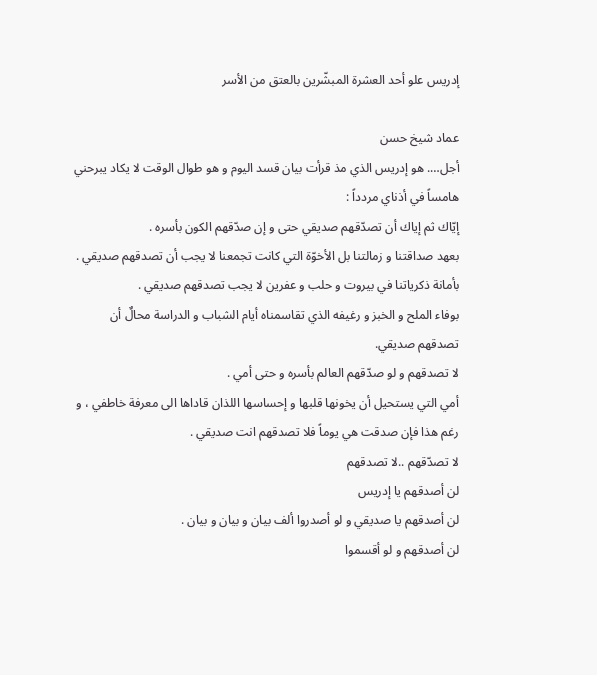إدريس علو أحد العشرة المبشّرين بالعتق من الأسر

عماد شيخ حسن
أجل…. هو إدريس الذي مذ قرأت بيان قسد اليوم و هو طوال الوقت لا يكاد يبرحني هامساً في أذناي مردداً :
إيّاك ثم إياك أن تصدّقهم صديقي حتى و إن صدّقهم الكون بأسره .
بعهد صداقتنا و زمالتنا بل الأخوّة التي كانت تجمعنا لا يجب أن تصدقهم صديقي .
بأمانة ذكرياتنا في بيروت و حلب و عفرين لا يجب تصدقهم صديقي .
بوفاء الملح و الخبز و رغيفه الذي تقاسمناه أيام الشباب و الدراسة محالٌ أن تصدقهم صديقي.
لا تصدقهم و لو صدّقهم العالم بأسره و حتى أمي .
أمي التي يستحيل أن يخونها قلبها و إحساسها اللذان قاداها الى معرفة خاطفي ، و رغم هذا فإن صدقت هي يوماً فلا تصدقهم انت صديقي .
لا تصدّقهم ..لا تصدقهم
لن أصدقهم يا إدريس
لن أصدقهم يا صديقي و لو أصدروا ألف بيان و بيان و بيان .
لن أصدقهم و لو أقسموا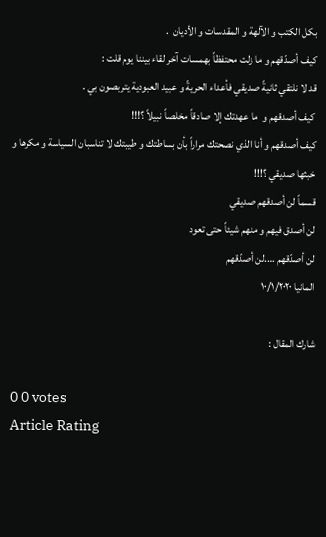بكل الكتب و الآلهة و المقدسات و الأديان  .
كيف أصدّقهم و ما زلت محتفظاً بهمسات آخر لقاء بيننا يوم قلت :
قد لا نلتقي ثانيةً صديقي فأعداء الحريةّ و عبيد العبودية يتربصون بي .
 كيف أصدقهم و  ما عهدتك إلا صادقاً مخلصاً نبيلاً ؟!!!
كيف أصدقهم و أنا الذي نصحتك مراراً بأن بساطتك و طيبتك لا تناسبان السياسة و مكرها و خبثها صديقي ؟!!!
قسماً لن أصدقهم صديقي
لن أصدق فيهم و منهم شيئاً حتى تعود
لن أصدّقهم ….لن أصدّقهم
المانيا ١٠/١/٢٠٢٠

شارك المقال :

0 0 votes
Article Rating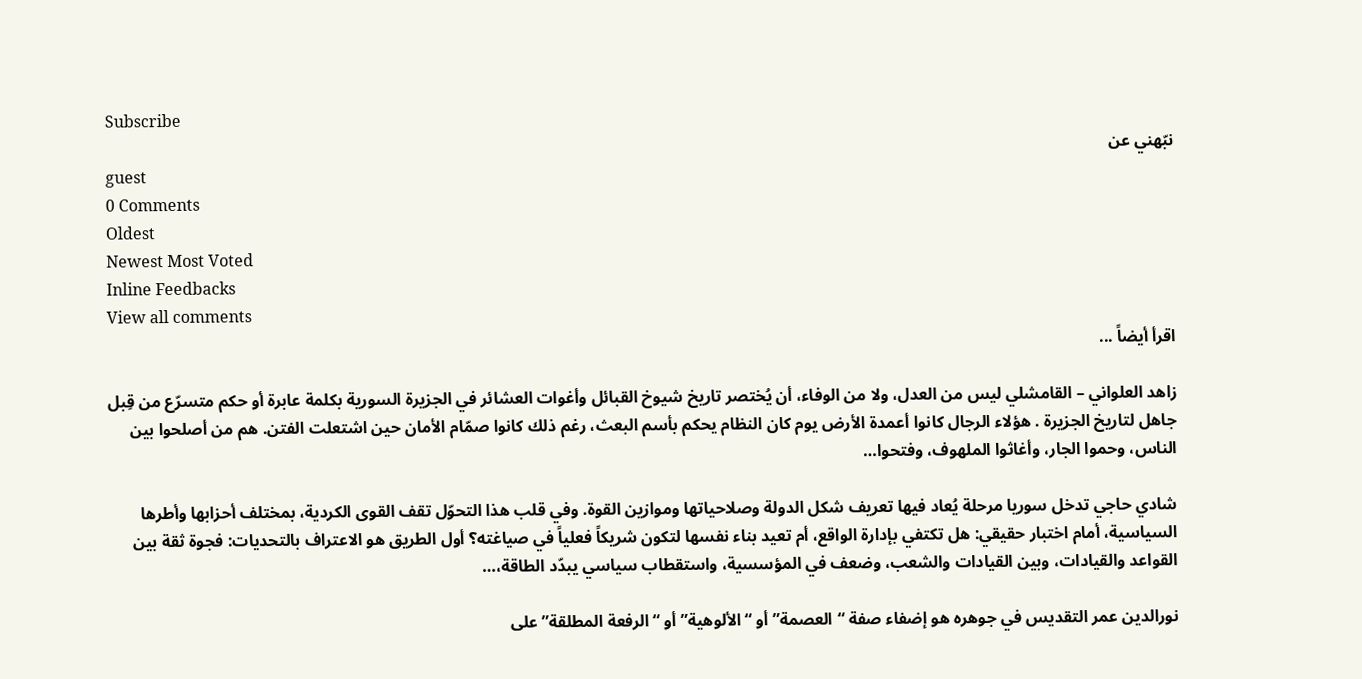Subscribe
نبّهني عن
guest
0 Comments
Oldest
Newest Most Voted
Inline Feedbacks
View all comments
اقرأ أيضاً ...

زاهد العلواني – القامشلي ليس من العدل، ولا من الوفاء، أن يُختصر تاريخ شيوخ القبائل وأغوات العشائر في الجزيرة السورية بكلمة عابرة أو حكم متسرّع من قِبل جاهل لتاريخ الجزيرة . هؤلاء الرجال كانوا أعمدة الأرض يوم كان النظام يحكم بأسم البعث، رغم ذلك كانوا صمّام الأمان حين اشتعلت الفتن. هم من أصلحوا بين الناس، وحموا الجار، وأغاثوا الملهوف، وفتحوا…

شادي حاجي تدخل سوريا مرحلة يُعاد فيها تعريف شكل الدولة وصلاحياتها وموازين القوة. وفي قلب هذا التحوّل تقف القوى الكردية، بمختلف أحزابها وأطرها السياسية، أمام اختبار حقيقي: هل تكتفي بإدارة الواقع، أم تعيد بناء نفسها لتكون شريكاً فعلياً في صياغته؟ أول الطريق هو الاعتراف بالتحديات: فجوة ثقة بين القواعد والقيادات، وبين القيادات والشعب، وضعف في المؤسسية، واستقطاب سياسي يبدّد الطاقة،…

نورالدين عمر التقديس في جوهره هو إضفاء صفة “العصمة” أو “الألوهية” أو “الرفعة المطلقة” على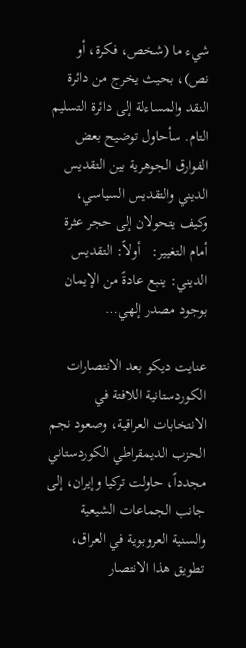شيء ما (شخص، فكرة، أو نص)، بحيث يخرج من دائرة النقد والمساءلة إلى دائرة التسليم التام. سأحاول توضيح بعض الفوارق الجوهرية بين التقديس الديني والتقديس السياسي، وكيف يتحولان إلى حجر عثرة أمام التغيير:   أولاً: التقديس الديني: ينبع عادةً من الإيمان بوجود مصدر إلهي…

عنايت ديكو بعد الانتصارات الكوردستانية اللافتة في الانتخابات العراقية، وصعود نجم الحزب الديمقراطي الكوردستاني مجدداً، حاولت تركيا وإيران، إلى جانب الجماعات الشيعية والسنية العروبوية في العراق، تطويق هذا الانتصار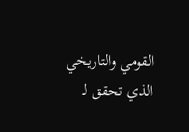القومي والتاريخي الذي تحقق لـ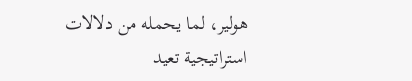هولير، لما يحمله من دلالات استراتيجية تعيد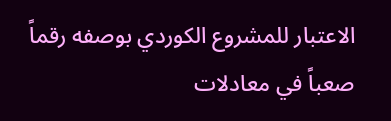الاعتبار للمشروع الكوردي بوصفه رقماً صعباً في معادلات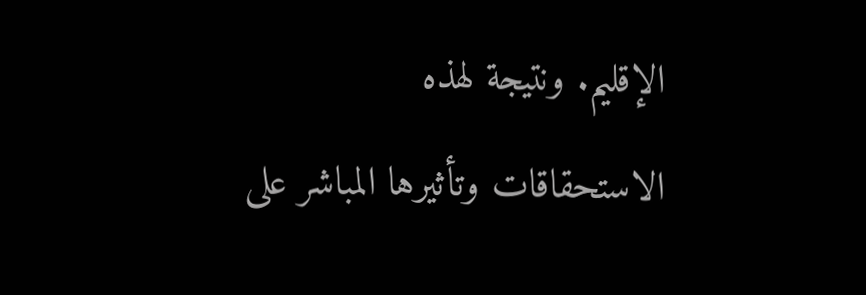الإقليم. ونتيجة لهذه الاستحقاقات وتأثيرها المباشر على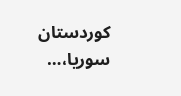كوردستان سوريا،…